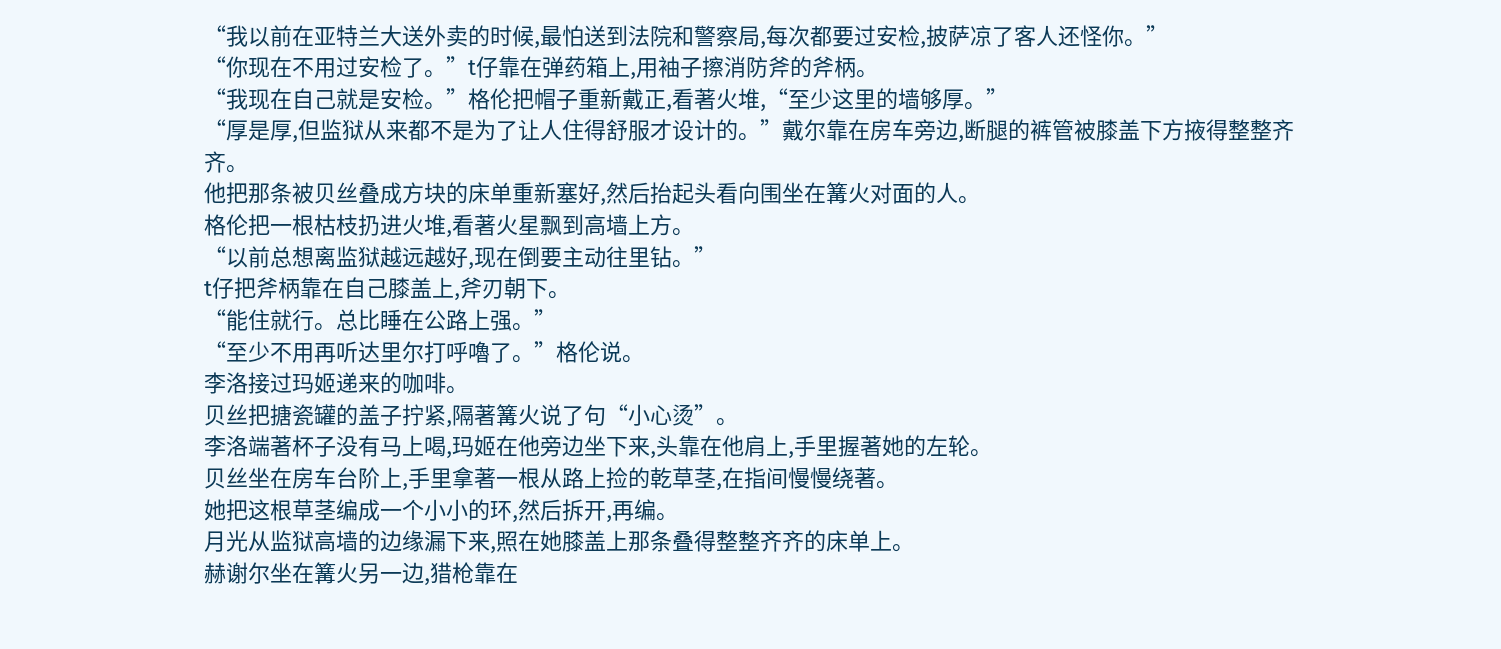“我以前在亚特兰大送外卖的时候,最怕送到法院和警察局,每次都要过安检,披萨凉了客人还怪你。”
“你现在不用过安检了。”t仔靠在弹药箱上,用袖子擦消防斧的斧柄。
“我现在自己就是安检。”格伦把帽子重新戴正,看著火堆,“至少这里的墙够厚。”
“厚是厚,但监狱从来都不是为了让人住得舒服才设计的。”戴尔靠在房车旁边,断腿的裤管被膝盖下方掖得整整齐齐。
他把那条被贝丝叠成方块的床单重新塞好,然后抬起头看向围坐在篝火对面的人。
格伦把一根枯枝扔进火堆,看著火星飘到高墙上方。
“以前总想离监狱越远越好,现在倒要主动往里钻。”
t仔把斧柄靠在自己膝盖上,斧刃朝下。
“能住就行。总比睡在公路上强。”
“至少不用再听达里尔打呼嚕了。”格伦说。
李洛接过玛姬递来的咖啡。
贝丝把搪瓷罐的盖子拧紧,隔著篝火说了句“小心烫”。
李洛端著杯子没有马上喝,玛姬在他旁边坐下来,头靠在他肩上,手里握著她的左轮。
贝丝坐在房车台阶上,手里拿著一根从路上捡的乾草茎,在指间慢慢绕著。
她把这根草茎编成一个小小的环,然后拆开,再编。
月光从监狱高墙的边缘漏下来,照在她膝盖上那条叠得整整齐齐的床单上。
赫谢尔坐在篝火另一边,猎枪靠在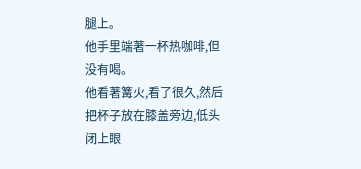腿上。
他手里端著一杯热咖啡,但没有喝。
他看著篝火,看了很久,然后把杯子放在膝盖旁边,低头闭上眼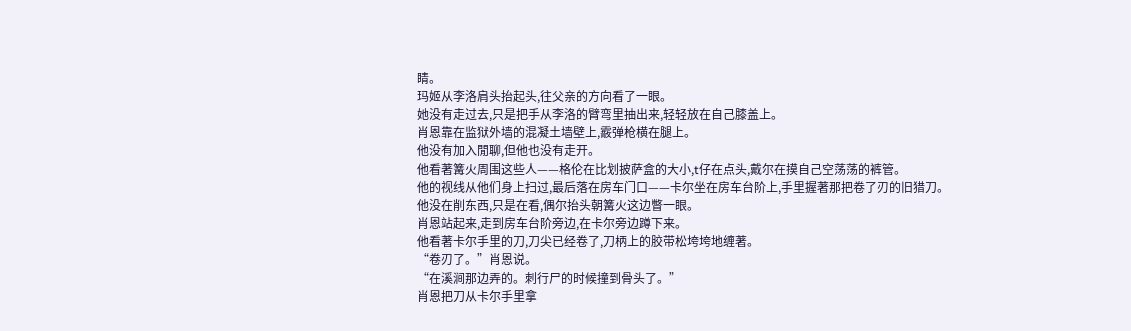睛。
玛姬从李洛肩头抬起头,往父亲的方向看了一眼。
她没有走过去,只是把手从李洛的臂弯里抽出来,轻轻放在自己膝盖上。
肖恩靠在监狱外墙的混凝土墙壁上,霰弹枪横在腿上。
他没有加入閒聊,但他也没有走开。
他看著篝火周围这些人——格伦在比划披萨盒的大小,t仔在点头,戴尔在摸自己空荡荡的裤管。
他的视线从他们身上扫过,最后落在房车门口——卡尔坐在房车台阶上,手里握著那把卷了刃的旧猎刀。
他没在削东西,只是在看,偶尔抬头朝篝火这边瞥一眼。
肖恩站起来,走到房车台阶旁边,在卡尔旁边蹲下来。
他看著卡尔手里的刀,刀尖已经卷了,刀柄上的胶带松垮垮地缠著。
“卷刃了。”肖恩说。
“在溪涧那边弄的。刺行尸的时候撞到骨头了。”
肖恩把刀从卡尔手里拿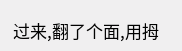过来,翻了个面,用拇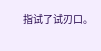指试了试刃口。